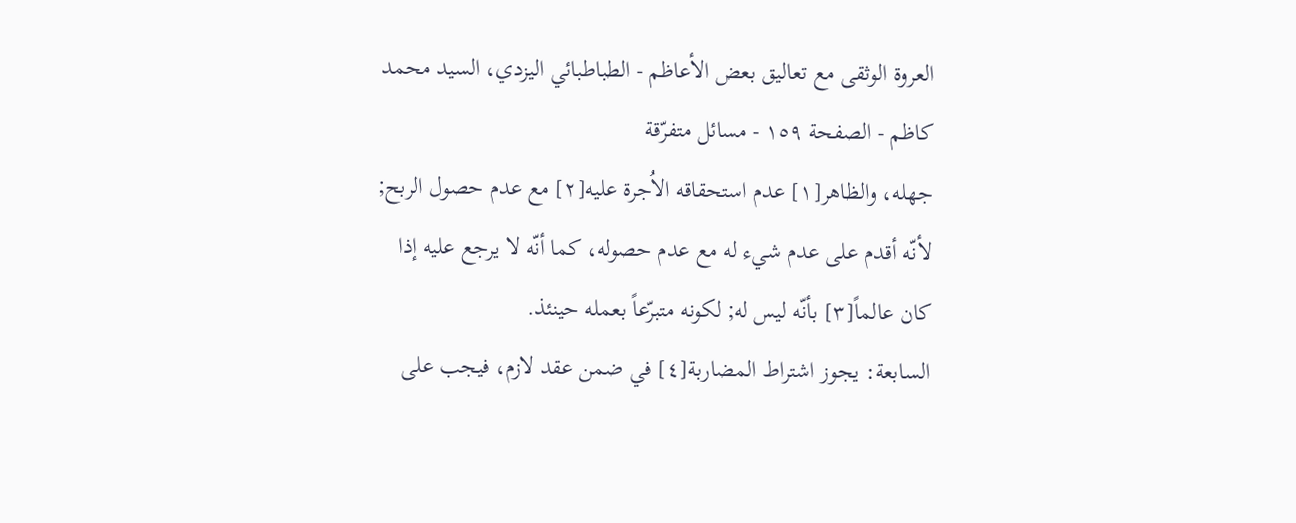العروة الوثقى مع تعاليق بعض الأعاظم - الطباطبائي اليزدي، السيد محمد كاظم - الصفحة ١٥٩ - مسائل متفرّقة
جهله، والظاهر[١] عدم استحقاقه الاُجرة عليه[٢] مع عدم حصول الربح; لأنّه أقدم على عدم شيء له مع عدم حصوله، كما أنّه لا يرجع عليه إذا كان عالماً[٣] بأنّه ليس له; لكونه متبرّعاً بعمله حينئذ.
السابعة: يجوز اشتراط المضاربة[٤] في ضمن عقد لازم، فيجب على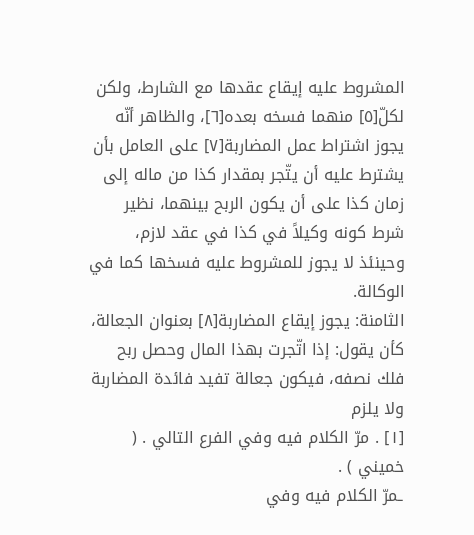المشروط عليه إيقاع عقدها مع الشارط، ولكن لكلّ[٥] منهما فسخه بعده[٦]، والظاهر أنّه يجوز اشتراط عمل المضاربة[٧] على العامل بأن يشترط عليه أن يتّجر بمقدار كذا من ماله إلى زمان كذا على أن يكون الربح بينهما، نظير شرط كونه وكيلاً في كذا في عقد لازم، وحينئذ لا يجوز للمشروط عليه فسخها كما في الوكالة.
الثامنة: يجوز إيقاع المضاربة[٨] بعنوان الجعالة، كأن يقول: إذا اتّجرت بهذا المال وحصل ربح فلك نصفه، فيكون جعالة تفيد فائدة المضاربة ولا يلزم
[١] . مرّ الكلام فيه وفي الفرع التالي . ( خميني ) .
ـمرّ الكلام فيه وفي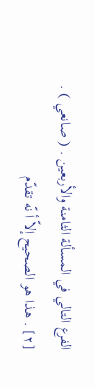الفرع التالي في المسألة الثامنة والأربعين . ( صانعي ) .
[٢] . هذا هو الصحيح إلاّ أ نّه تقدّم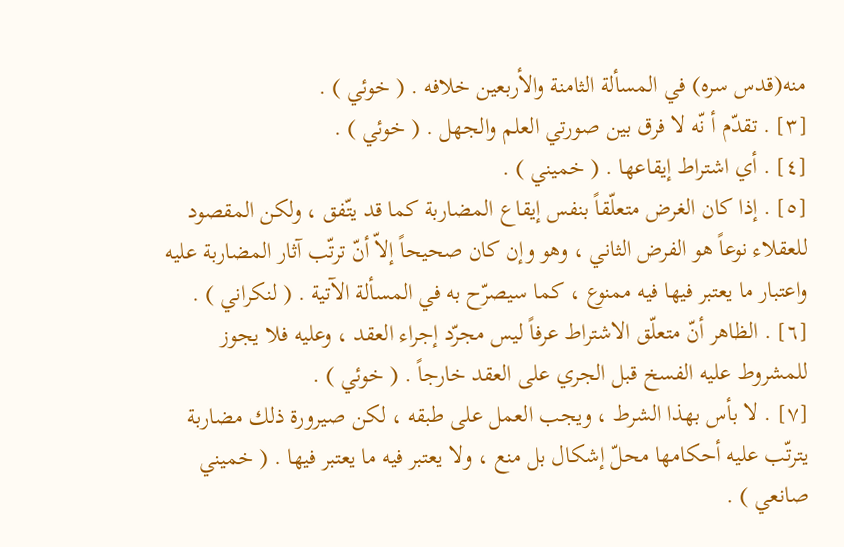منه(قدس سره) في المسألة الثامنة والأربعين خلافه . ( خوئي ) .
[٣] . تقدّم أ نّه لا فرق بين صورتي العلم والجهل . ( خوئي ) .
[٤] . أي اشتراط إيقاعها . ( خميني ) .
[٥] . إذا كان الغرض متعلّقاً بنفس إيقاع المضاربة كما قد يتّفق ، ولكن المقصود للعقلاء نوعاً هو الفرض الثاني ، وهو وإن كان صحيحاً إلاّ أنّ ترتّب آثار المضاربة عليه واعتبار ما يعتبر فيها فيه ممنوع ، كما سيصرّح به في المسألة الآتية . ( لنكراني ) .
[٦] . الظاهر أنّ متعلّق الاشتراط عرفاً ليس مجرّد إجراء العقد ، وعليه فلا يجوز للمشروط عليه الفسخ قبل الجري على العقد خارجاً . ( خوئي ) .
[٧] . لا بأس بهذا الشرط ، ويجب العمل على طبقه ، لكن صيرورة ذلك مضاربة يترتّب عليه أحكامها محلّ إشكال بل منع ، ولا يعتبر فيه ما يعتبر فيها . ( خميني صانعي ) .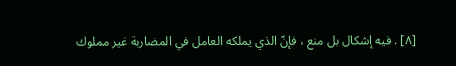[٨] . فيه إشكال بل منع ، فإنّ الذي يملكه العامل في المضاربة غير مملوك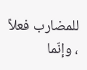للمضارب فعلاً ، وإنّما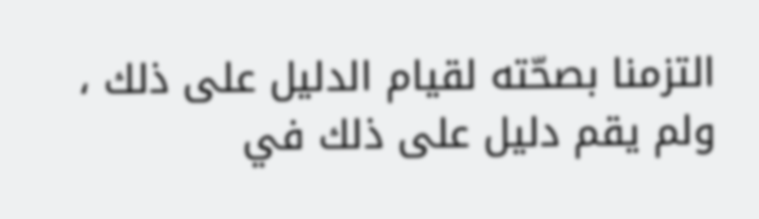التزمنا بصحّته لقيام الدليل على ذلك ، ولم يقم دليل على ذلك في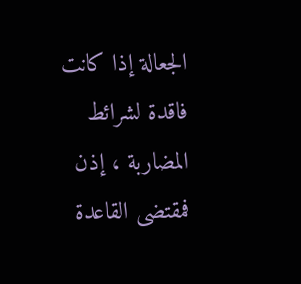الجعالة إذا كانت فاقدة لشرائط المضاربة ، إذن فمقتضى القاعدة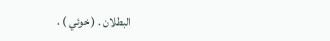البطلان . ( خوئي ) .